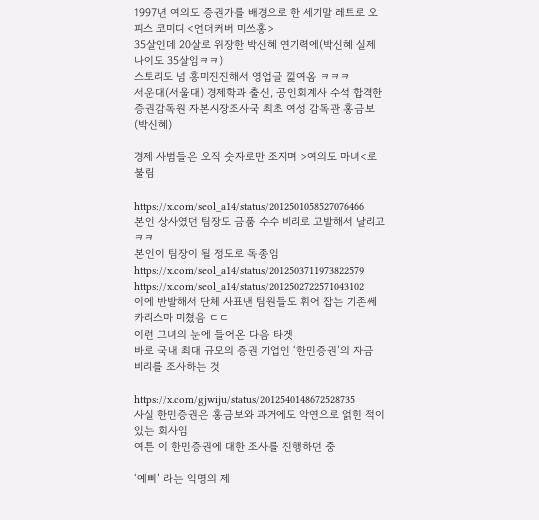1997년 여의도 증권가를 배경으로 한 세기말 레트로 오피스 코미디 <언더커버 미쓰홍>
35살인데 20살로 위장한 박신혜 연기력에(박신혜 실제 나이도 35살임ㅋㅋ)
스토리도 넘 흥미진진해서 영업글 낉여옴 ㅋㅋㅋ
서운대(서울대) 경제학과 출신, 공인회계사 수석 합격한
증권감독원 자본시장조사국 최초 여성 감독관 홍금보(박신혜)

경제 사범들은 오직 숫자로만 조지며 >여의도 마녀<로 불림

https://x.com/seol_a14/status/2012501058527076466
본인 상사였던 팀장도 금품 수수 비리로 고발해서 날리고ㅋㅋ
본인이 팀장이 될 정도로 독종임
https://x.com/seol_a14/status/2012503711973822579
https://x.com/seol_a14/status/2012502722571043102
이에 반발해서 단체 사표낸 팀원들도 휘어 잡는 기존쎄 카리스마 미쳤음 ㄷㄷ
이런 그녀의 눈에 들어온 다음 타겟
바로 국내 최대 규모의 증권 기업인 ‘한민증권’의 자금 비리를 조사하는 것

https://x.com/gjwiju/status/2012540148672528735
사실 한민증권은 홍금보와 과거에도 악연으로 얽힌 적이 있는 회사임
여튼 이 한민증권에 대한 조사를 진행하던 중

‘예삐’ 라는 익명의 제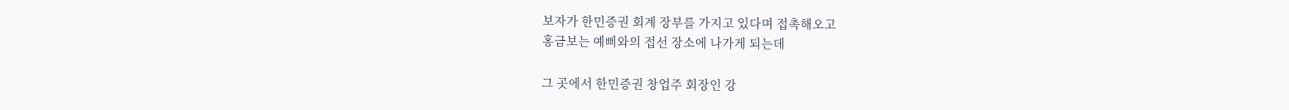보자가 한민증권 회계 장부를 가지고 있다며 접촉해오고
홍금보는 예삐와의 접선 장소에 나가게 되는데

그 곳에서 한민증권 창업주 회장인 강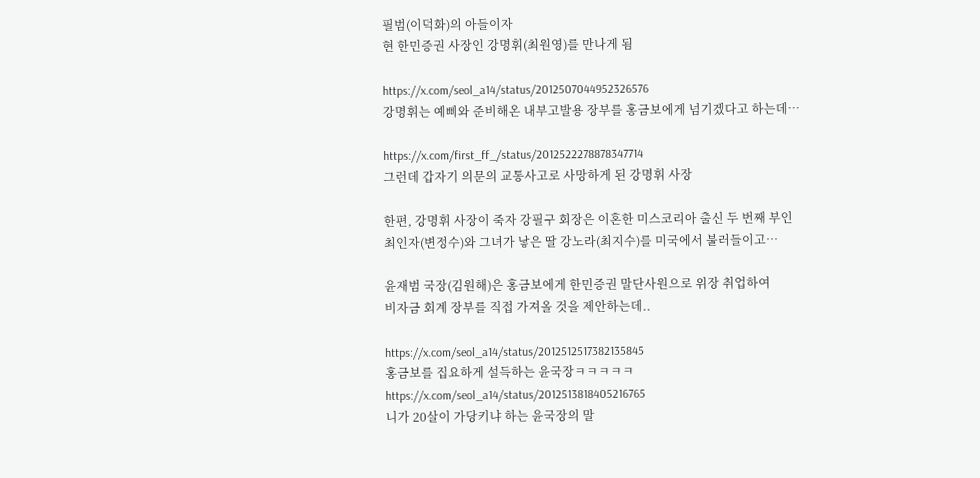필범(이덕화)의 아들이자
현 한민증권 사장인 강명휘(최원영)를 만나게 됨

https://x.com/seol_a14/status/2012507044952326576
강명휘는 예삐와 준비해온 내부고발용 장부를 홍금보에게 넘기겠다고 하는데…

https://x.com/first_ff_/status/2012522278878347714
그런데 갑자기 의문의 교통사고로 사망하게 된 강명휘 사장

한편, 강명휘 사장이 죽자 강필구 회장은 이혼한 미스코리아 출신 두 번째 부인
최인자(변정수)와 그녀가 낳은 딸 강노라(최지수)를 미국에서 불러들이고…

윤재범 국장(김원해)은 홍금보에게 한민증권 말단사원으로 위장 취업하여
비자금 회계 장부를 직접 가져올 것을 제안하는데..

https://x.com/seol_a14/status/2012512517382135845
홍금보를 집요하게 설득하는 윤국장ㅋㅋㅋㅋㅋ
https://x.com/seol_a14/status/2012513818405216765
니가 20살이 가당키냐 하는 윤국장의 말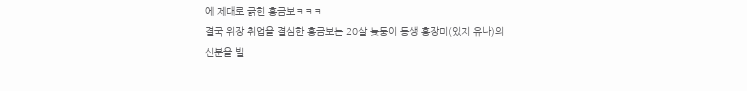에 제대로 긁힌 홍금보ㅋㅋㅋ
결국 위장 취업을 결심한 홍금보는 20살 늦둥이 동생 홍장미(있지 유나)의
신분을 빌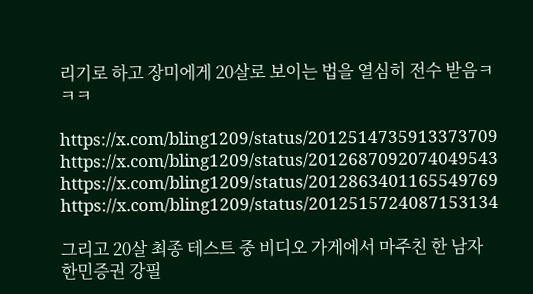리기로 하고 장미에게 20살로 보이는 법을 열심히 전수 받음ㅋㅋㅋ

https://x.com/bling1209/status/2012514735913373709
https://x.com/bling1209/status/2012687092074049543
https://x.com/bling1209/status/2012863401165549769
https://x.com/bling1209/status/2012515724087153134

그리고 20살 최종 테스트 중 비디오 가게에서 마주친 한 남자
한민증권 강필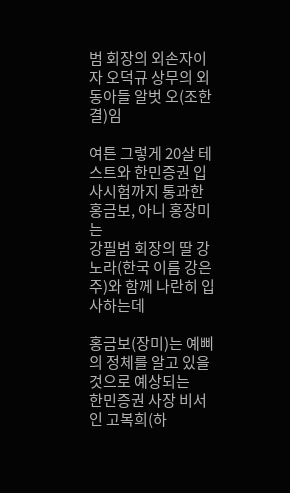범 회장의 외손자이자 오덕규 상무의 외동아들 알벗 오(조한결)임

여튼 그렇게 20살 테스트와 한민증권 입사시험까지 통과한 홍금보, 아니 홍장미는
강필범 회장의 딸 강노라(한국 이름 강은주)와 함께 나란히 입사하는데

홍금보(장미)는 예삐의 정체를 알고 있을 것으로 예상되는
한민증권 사장 비서인 고복희(하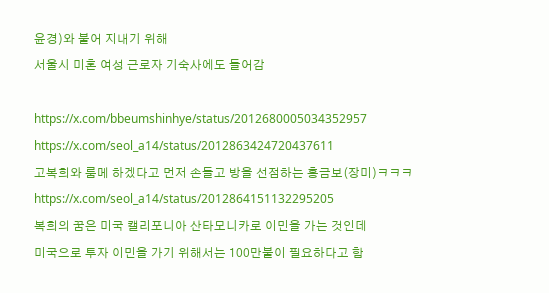윤경)와 붙어 지내기 위해
서울시 미혼 여성 근로자 기숙사에도 들어감

https://x.com/bbeumshinhye/status/2012680005034352957
https://x.com/seol_a14/status/2012863424720437611
고복희와 룸메 하겠다고 먼저 손들고 방을 선점하는 홍금보(장미)ㅋㅋㅋ
https://x.com/seol_a14/status/2012864151132295205
복희의 꿈은 미국 캘리포니아 산타모니카로 이민을 가는 것인데
미국으로 투자 이민을 가기 위해서는 100만불이 필요하다고 함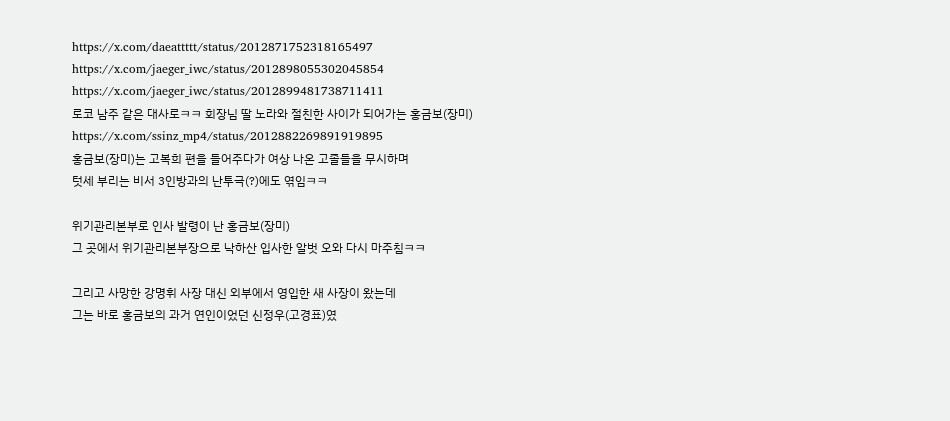https://x.com/daeattttt/status/2012871752318165497
https://x.com/jaeger_iwc/status/2012898055302045854
https://x.com/jaeger_iwc/status/2012899481738711411
로코 남주 같은 대사로ㅋㅋ 회장님 딸 노라와 절친한 사이가 되어가는 홍금보(장미)
https://x.com/ssinz_mp4/status/2012882269891919895
홍금보(장미)는 고복희 편을 들어주다가 여상 나온 고졸들을 무시하며
텃세 부리는 비서 3인방과의 난투극(?)에도 엮임ㅋㅋ

위기관리본부로 인사 발령이 난 홍금보(장미)
그 곳에서 위기관리본부장으로 낙하산 입사한 알벗 오와 다시 마주침ㅋㅋ

그리고 사망한 강명휘 사장 대신 외부에서 영입한 새 사장이 왔는데
그는 바로 홍금보의 과거 연인이었던 신정우(고경표)였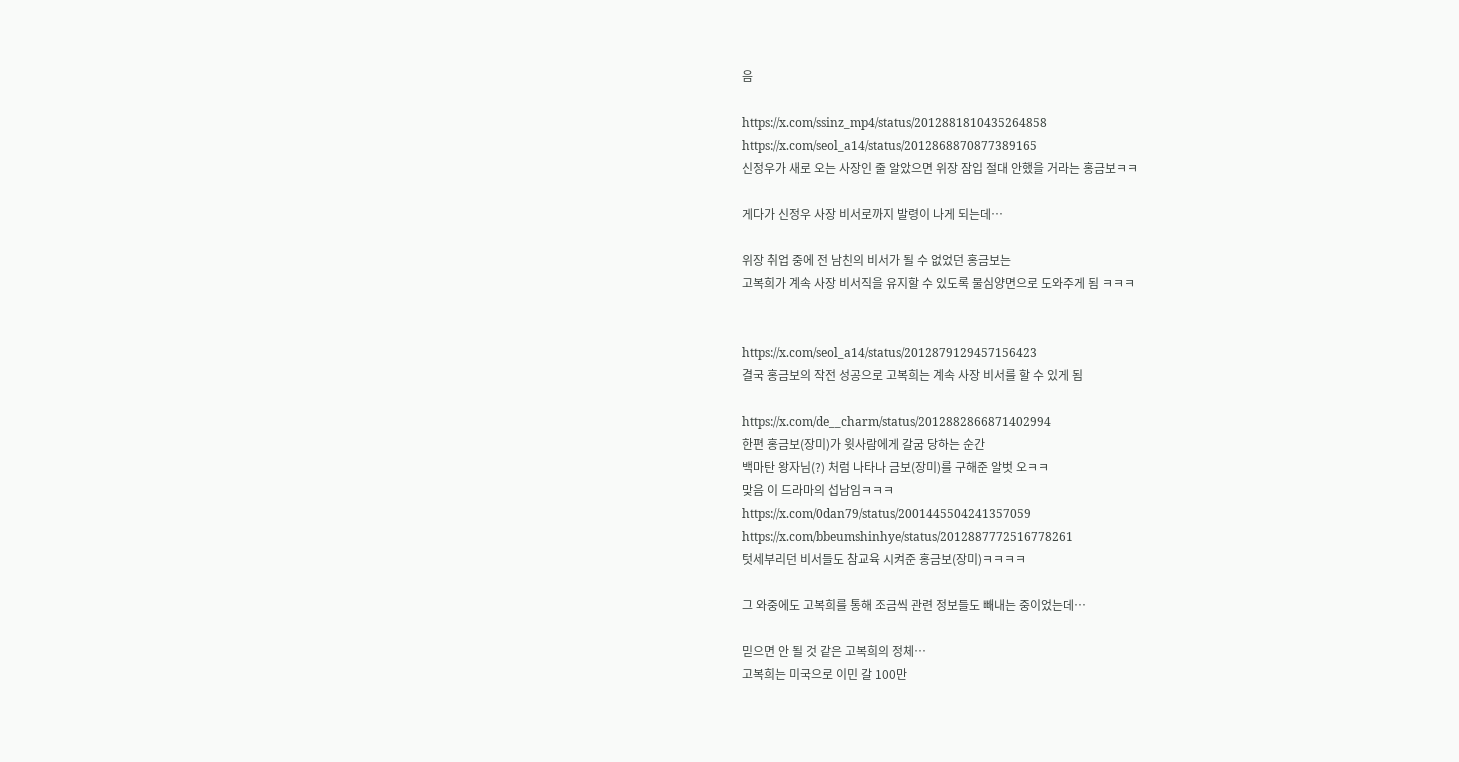음

https://x.com/ssinz_mp4/status/2012881810435264858
https://x.com/seol_a14/status/2012868870877389165
신정우가 새로 오는 사장인 줄 알았으면 위장 잠입 절대 안했을 거라는 홍금보ㅋㅋ

게다가 신정우 사장 비서로까지 발령이 나게 되는데…

위장 취업 중에 전 남친의 비서가 될 수 없었던 홍금보는
고복희가 계속 사장 비서직을 유지할 수 있도록 물심양면으로 도와주게 됨 ㅋㅋㅋ


https://x.com/seol_a14/status/2012879129457156423
결국 홍금보의 작전 성공으로 고복희는 계속 사장 비서를 할 수 있게 됨

https://x.com/de__charm/status/2012882866871402994
한편 홍금보(장미)가 윗사람에게 갈굼 당하는 순간
백마탄 왕자님(?) 처럼 나타나 금보(장미)를 구해준 알벗 오ㅋㅋ
맞음 이 드라마의 섭남임ㅋㅋㅋ
https://x.com/0dan79/status/2001445504241357059
https://x.com/bbeumshinhye/status/2012887772516778261
텃세부리던 비서들도 참교육 시켜준 홍금보(장미)ㅋㅋㅋㅋ

그 와중에도 고복희를 통해 조금씩 관련 정보들도 빼내는 중이었는데…

믿으면 안 될 것 같은 고복희의 정체…
고복희는 미국으로 이민 갈 100만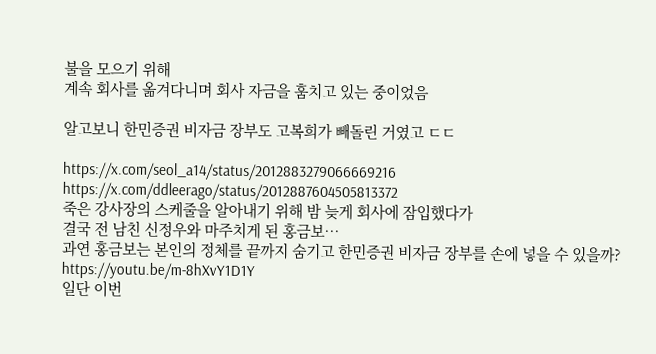불을 모으기 위해
계속 회사를 옮겨다니며 회사 자금을 훔치고 있는 중이었음

알고보니 한민증권 비자금 장부도 고복희가 빼돌린 거였고 ㄷㄷ

https://x.com/seol_a14/status/2012883279066669216
https://x.com/ddleerago/status/2012887604505813372
죽은 강사장의 스케줄을 알아내기 위해 밤 늦게 회사에 잠입했다가
결국 전 남친 신정우와 마주치게 된 홍금보…
과연 홍금보는 본인의 정체를 끝까지 숨기고 한민증권 비자금 장부를 손에 넣을 수 있을까?
https://youtu.be/m-8hXvY1D1Y
일단 이번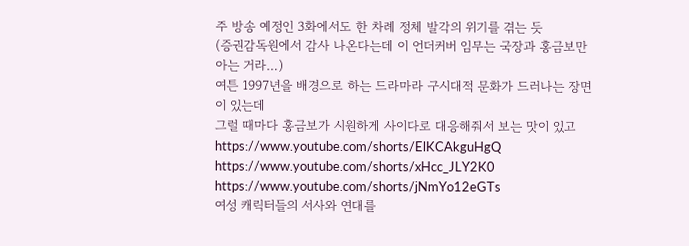주 방송 예정인 3화에서도 한 차례 정체 발각의 위기를 겪는 듯
(증권감독원에서 감사 나온다는데 이 언더커버 임무는 국장과 홍금보만 아는 거라…)
여튼 1997년을 배경으로 하는 드라마라 구시대적 문화가 드러나는 장면이 있는데
그럴 때마다 홍금보가 시원하게 사이다로 대응해줘서 보는 맛이 있고
https://www.youtube.com/shorts/ElKCAkguHgQ
https://www.youtube.com/shorts/xHcc_JLY2K0
https://www.youtube.com/shorts/jNmYo12eGTs
여성 캐릭터들의 서사와 연대를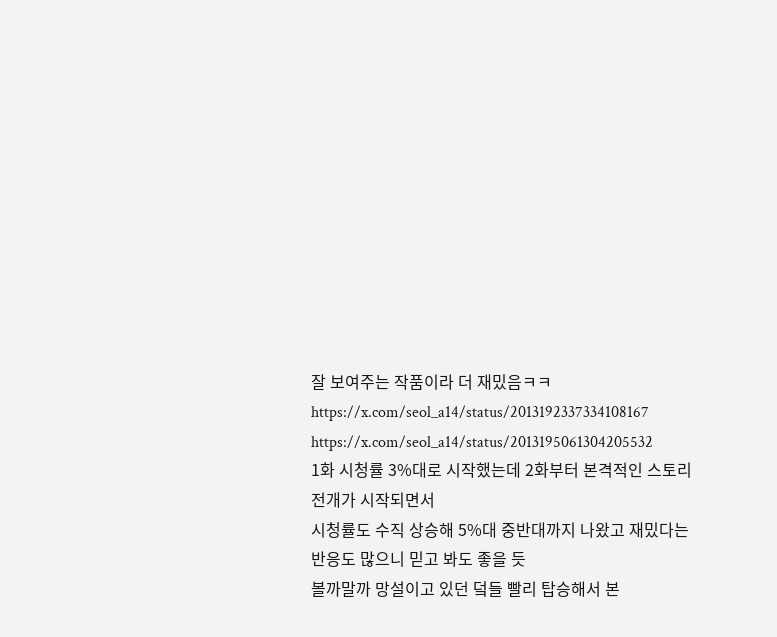잘 보여주는 작품이라 더 재밌음ㅋㅋ
https://x.com/seol_a14/status/2013192337334108167
https://x.com/seol_a14/status/2013195061304205532
1화 시청률 3%대로 시작했는데 2화부터 본격적인 스토리 전개가 시작되면서
시청률도 수직 상승해 5%대 중반대까지 나왔고 재밌다는 반응도 많으니 믿고 봐도 좋을 듯
볼까말까 망설이고 있던 덬들 빨리 탑승해서 본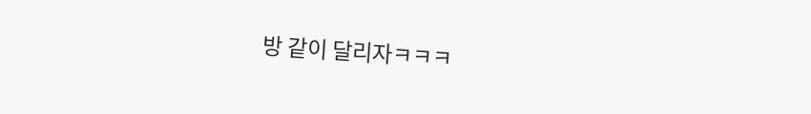방 같이 달리자ㅋㅋㅋ